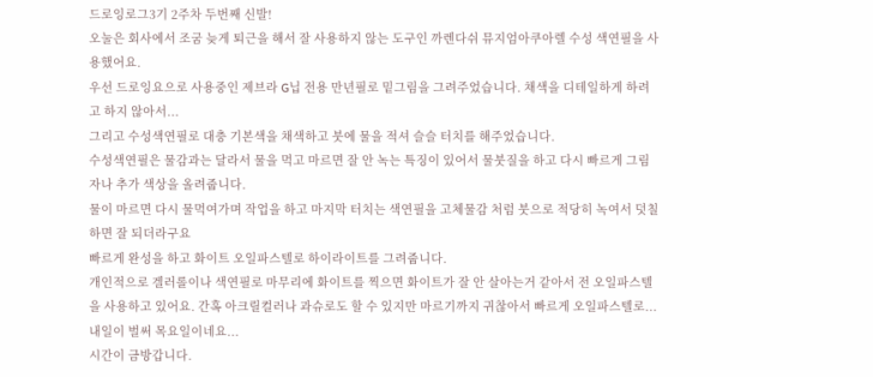드로잉로그3기 2주차 두번째 신발!
오눌은 회사에서 조굼 늦게 퇴근을 해서 잘 사용하지 않는 도구인 까렌다쉬 뮤지엄아쿠아렐 수성 색연필을 사용했어요.
우선 드로잉요으로 사용중인 제브라 G닙 전용 만년필로 밑그림을 그려주었습니다. 채색을 디테일하게 하려고 하지 않아서...
그리고 수성색연필로 대충 기본색을 채색하고 붓에 물을 적셔 슬슬 터치를 해주었습니다.
수성색연필은 물감과는 달라서 물을 먹고 마르면 잘 안 녹는 특징이 있어서 물붓질을 하고 다시 빠르게 그림자나 추가 색상을 올려줍니다.
물이 마르면 다시 물먹여가며 작업을 하고 마지막 터치는 색연필을 고체물감 처럼 붓으로 적당히 녹여서 덧칠하면 잘 되더라구요
빠르게 완성을 하고 화이트 오일파스텔로 하이라이트를 그려줍니다.
개인적으로 겔러롤이나 색연필로 마무리에 화이트를 찍으면 화이트가 잘 안 살아는거 같아서 전 오일파스텔을 사용하고 있어요. 간혹 아크릴컬러나 과슈로도 할 수 있지만 마르기까지 귀찮아서 빠르게 오일파스텔로...
내일이 벌써 목요일이네요...
시간이 금방갑니다.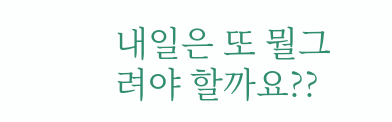내일은 또 뭘그려야 할까요??